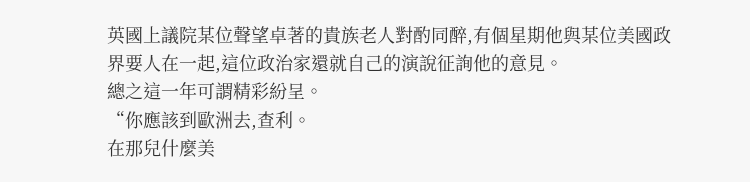英國上議院某位聲望卓著的貴族老人對酌同醉,有個星期他與某位美國政界要人在一起,這位政治家還就自己的演說征詢他的意見。
總之這一年可謂精彩紛呈。
“你應該到歐洲去,查利。
在那兒什麼美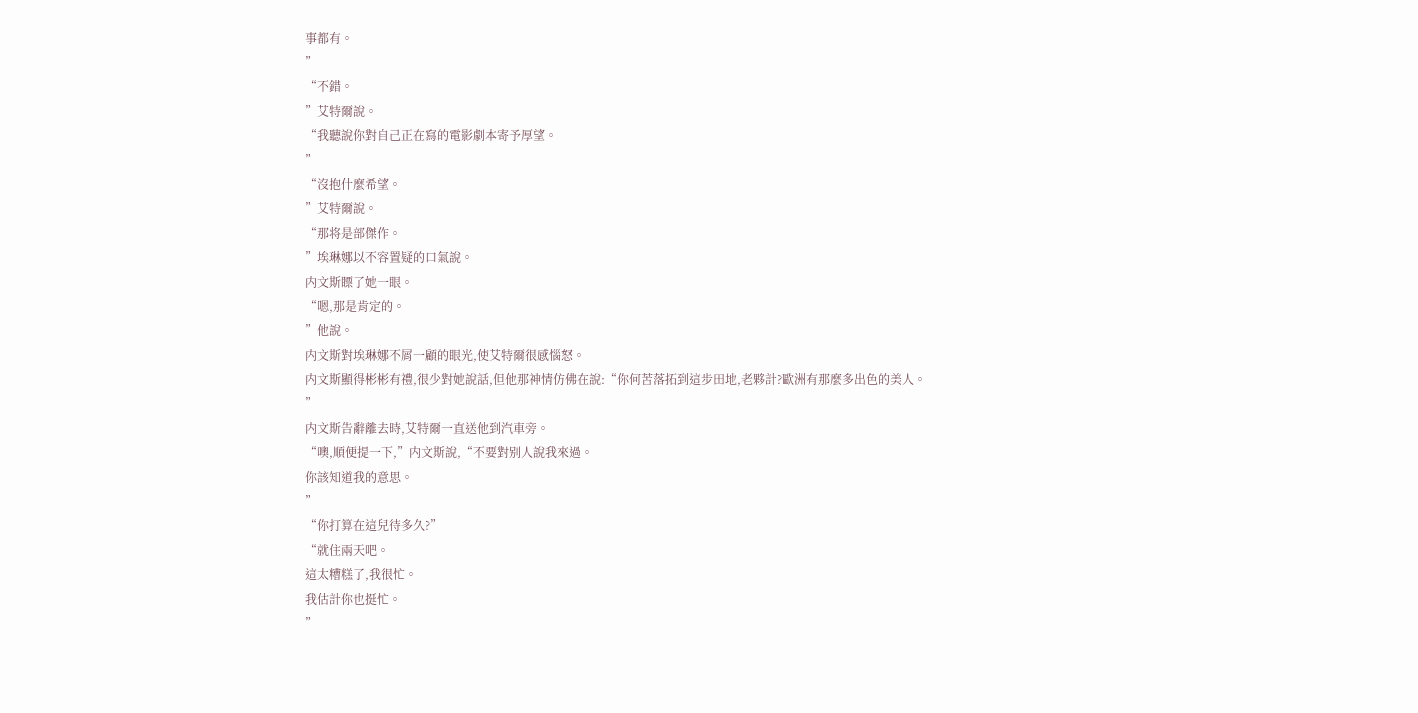事都有。
”
“不錯。
”艾特爾說。
“我聽說你對自己正在寫的電影劇本寄予厚望。
”
“沒抱什麼希望。
”艾特爾說。
“那将是部傑作。
”埃琳娜以不容置疑的口氣說。
内文斯瞟了她一眼。
“嗯,那是肯定的。
”他說。
内文斯對埃琳娜不屑一顧的眼光,使艾特爾很感惱怒。
内文斯顯得彬彬有禮,很少對她說話,但他那神情仿佛在說:“你何苦落拓到這步田地,老夥計?歐洲有那麼多出色的美人。
”
内文斯告辭離去時,艾特爾一直送他到汽車旁。
“噢,順便提一下,”内文斯說,“不要對别人說我來過。
你該知道我的意思。
”
“你打算在這兒待多久?”
“就住兩天吧。
這太糟糕了,我很忙。
我估計你也挺忙。
”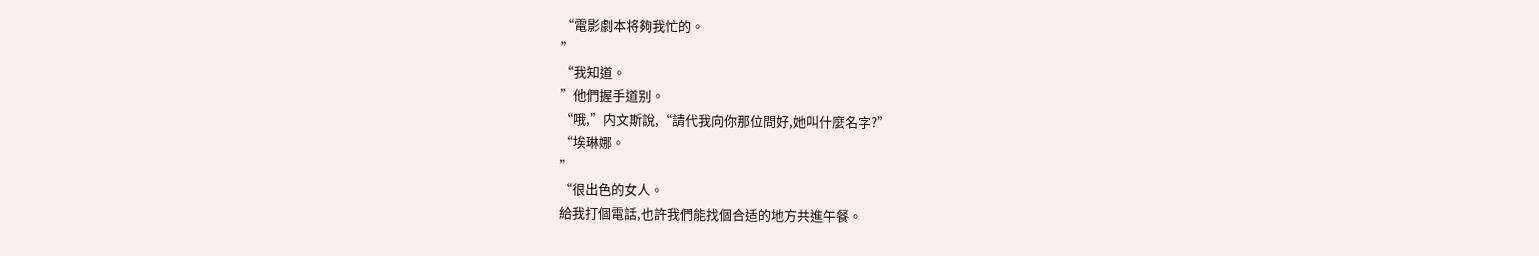“電影劇本将夠我忙的。
”
“我知道。
”他們握手道别。
“哦,”内文斯說,“請代我向你那位問好,她叫什麼名字?”
“埃琳娜。
”
“很出色的女人。
給我打個電話,也許我們能找個合适的地方共進午餐。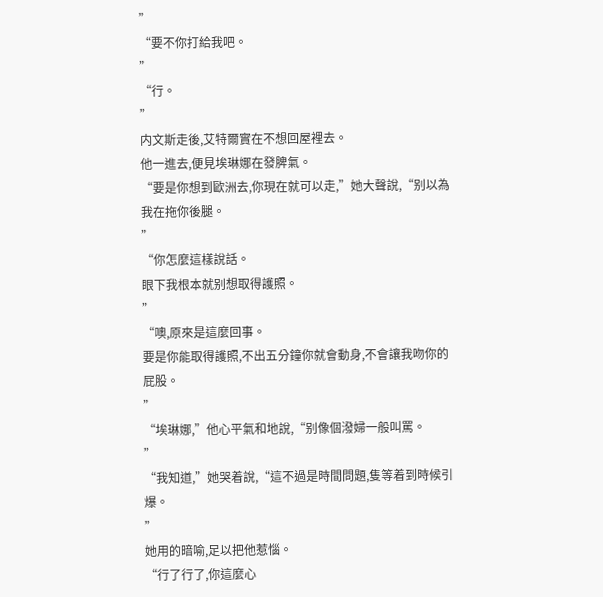”
“要不你打給我吧。
”
“行。
”
内文斯走後,艾特爾實在不想回屋裡去。
他一進去,便見埃琳娜在發脾氣。
“要是你想到歐洲去,你現在就可以走,”她大聲說,“别以為我在拖你後腿。
”
“你怎麼這樣說話。
眼下我根本就别想取得護照。
”
“噢,原來是這麼回事。
要是你能取得護照,不出五分鐘你就會動身,不會讓我吻你的屁股。
”
“埃琳娜,”他心平氣和地說,“别像個潑婦一般叫罵。
”
“我知道,”她哭着說,“這不過是時間問題,隻等着到時候引爆。
”
她用的暗喻,足以把他惹惱。
“行了行了,你這麼心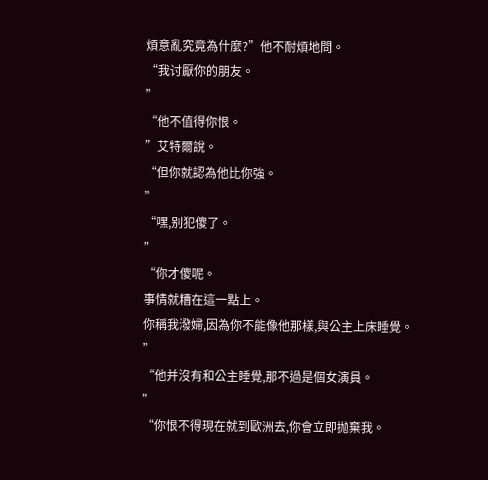煩意亂究竟為什麼?”他不耐煩地問。
“我讨厭你的朋友。
”
“他不值得你恨。
”艾特爾說。
“但你就認為他比你強。
”
“嘿,别犯傻了。
”
“你才傻呢。
事情就糟在這一點上。
你稱我潑婦,因為你不能像他那樣,與公主上床睡覺。
”
“他并沒有和公主睡覺,那不過是個女演員。
”
“你恨不得現在就到歐洲去,你會立即抛棄我。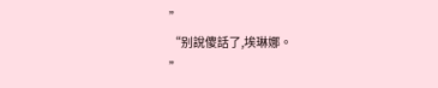”
“别說傻話了,埃琳娜。
”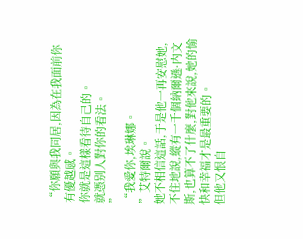“你願與我同居,因為在我面前你有優越感。
你就是這樣看待自己的。
就憑别人對你的看法。
”
“我愛你,埃琳娜。
”艾特爾說。
她不相信這話,于是他一再安慰她,不住地說,縱有一千個納爾遜·内文斯,也算不了什麼,對他來說,她的愉快和幸福才是最重要的。
但他又恨自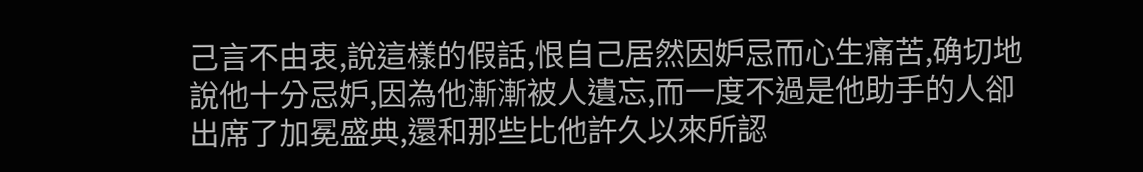己言不由衷,說這樣的假話,恨自己居然因妒忌而心生痛苦,确切地說他十分忌妒,因為他漸漸被人遺忘,而一度不過是他助手的人卻出席了加冕盛典,還和那些比他許久以來所認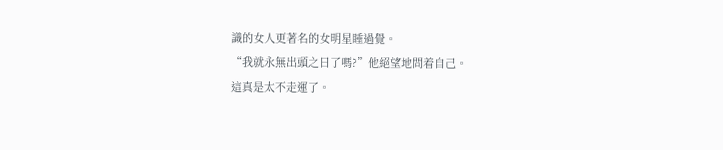識的女人更著名的女明星睡過覺。
“我就永無出頭之日了嗎?”他絕望地問着自己。
這真是太不走運了。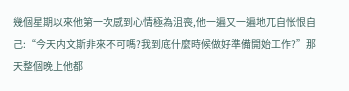幾個星期以來他第一次感到心情極為沮喪,他一遍又一遍地兀自怅恨自己:“今天内文斯非來不可嗎?我到底什麼時候做好準備開始工作?”那天整個晚上他都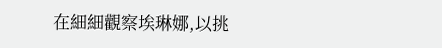在細細觀察埃琳娜,以挑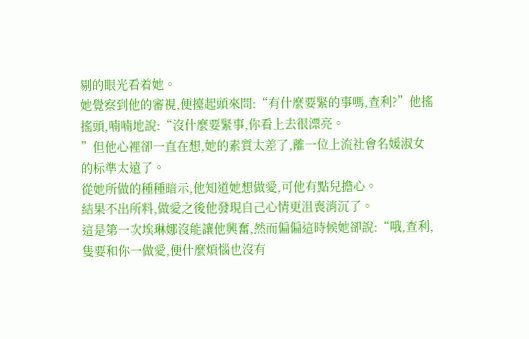剔的眼光看着她。
她覺察到他的審視,便擡起頭來問:“有什麼要緊的事嗎,查利?”他搖搖頭,喃喃地說:“沒什麼要緊事,你看上去很漂亮。
”但他心裡卻一直在想,她的素質太差了,離一位上流社會名媛淑女的标準太遠了。
從她所做的種種暗示,他知道她想做愛,可他有點兒擔心。
結果不出所料,做愛之後他發現自己心情更沮喪消沉了。
這是第一次埃琳娜沒能讓他興奮,然而偏偏這時候她卻說:“哦,查利,隻要和你一做愛,便什麼煩惱也沒有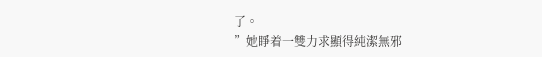了。
”她睜着一雙力求顯得純潔無邪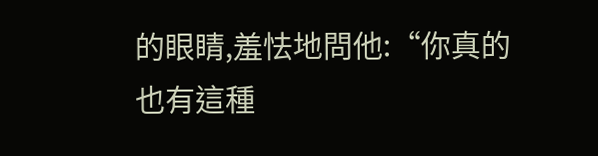的眼睛,羞怯地問他:“你真的也有這種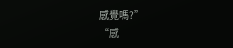感覺嗎?”
“感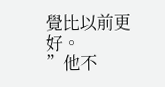覺比以前更好。
”他不